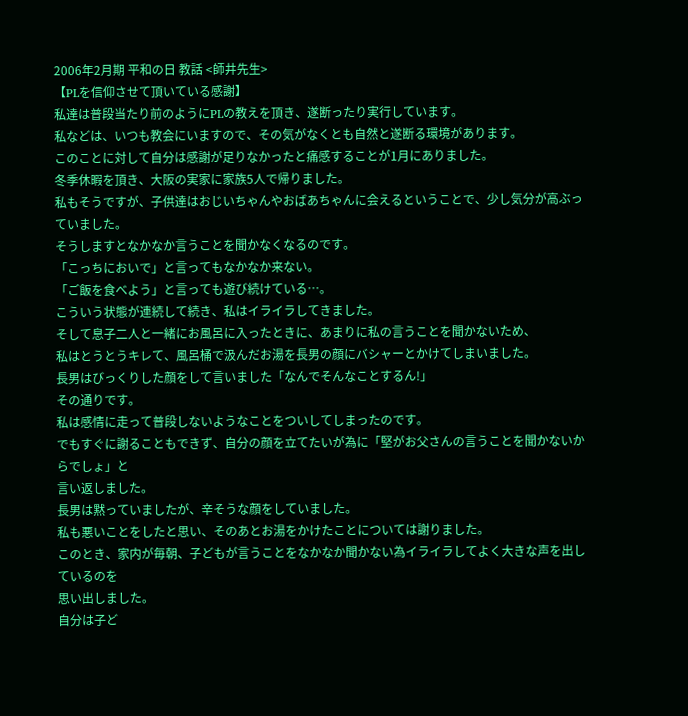2006年2月期 平和の日 教話 <師井先生>
【PLを信仰させて頂いている感謝】
私達は普段当たり前のようにPLの教えを頂き、遂断ったり実行しています。
私などは、いつも教会にいますので、その気がなくとも自然と遂断る環境があります。
このことに対して自分は感謝が足りなかったと痛感することが1月にありました。
冬季休暇を頂き、大阪の実家に家族5人で帰りました。
私もそうですが、子供達はおじいちゃんやおばあちゃんに会えるということで、少し気分が高ぶっていました。
そうしますとなかなか言うことを聞かなくなるのです。
「こっちにおいで」と言ってもなかなか来ない。
「ご飯を食べよう」と言っても遊び続けている…。
こういう状態が連続して続き、私はイライラしてきました。
そして息子二人と一緒にお風呂に入ったときに、あまりに私の言うことを聞かないため、
私はとうとうキレて、風呂桶で汲んだお湯を長男の顔にバシャーとかけてしまいました。
長男はびっくりした顔をして言いました「なんでそんなことするん!」
その通りです。
私は感情に走って普段しないようなことをついしてしまったのです。
でもすぐに謝ることもできず、自分の顔を立てたいが為に「堅がお父さんの言うことを聞かないからでしょ」と
言い返しました。
長男は黙っていましたが、辛そうな顔をしていました。
私も悪いことをしたと思い、そのあとお湯をかけたことについては謝りました。
このとき、家内が毎朝、子どもが言うことをなかなか聞かない為イライラしてよく大きな声を出しているのを
思い出しました。
自分は子ど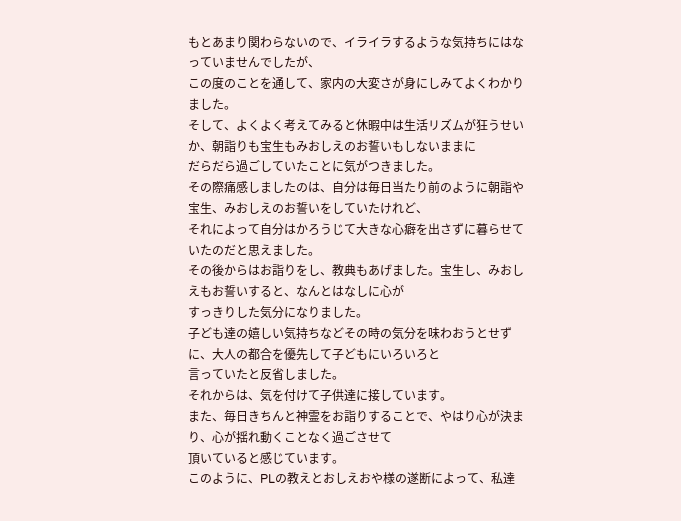もとあまり関わらないので、イライラするような気持ちにはなっていませんでしたが、
この度のことを通して、家内の大変さが身にしみてよくわかりました。
そして、よくよく考えてみると休暇中は生活リズムが狂うせいか、朝詣りも宝生もみおしえのお誓いもしないままに
だらだら過ごしていたことに気がつきました。
その際痛感しましたのは、自分は毎日当たり前のように朝詣や宝生、みおしえのお誓いをしていたけれど、
それによって自分はかろうじて大きな心癖を出さずに暮らせていたのだと思えました。
その後からはお詣りをし、教典もあげました。宝生し、みおしえもお誓いすると、なんとはなしに心が
すっきりした気分になりました。
子ども達の嬉しい気持ちなどその時の気分を味わおうとせずに、大人の都合を優先して子どもにいろいろと
言っていたと反省しました。
それからは、気を付けて子供達に接しています。
また、毎日きちんと神霊をお詣りすることで、やはり心が決まり、心が揺れ動くことなく過ごさせて
頂いていると感じています。
このように、PLの教えとおしえおや様の遂断によって、私達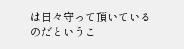は日々守って頂いているのだというこ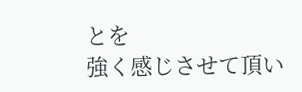とを
強く感じさせて頂い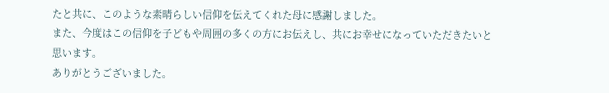たと共に、このような素晴らしい信仰を伝えてくれた母に感謝しました。
また、今度はこの信仰を子どもや周囲の多くの方にお伝えし、共にお幸せになっていただきたいと思います。
ありがとうございました。